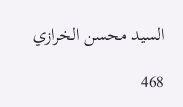السيد محسن الخرازي

468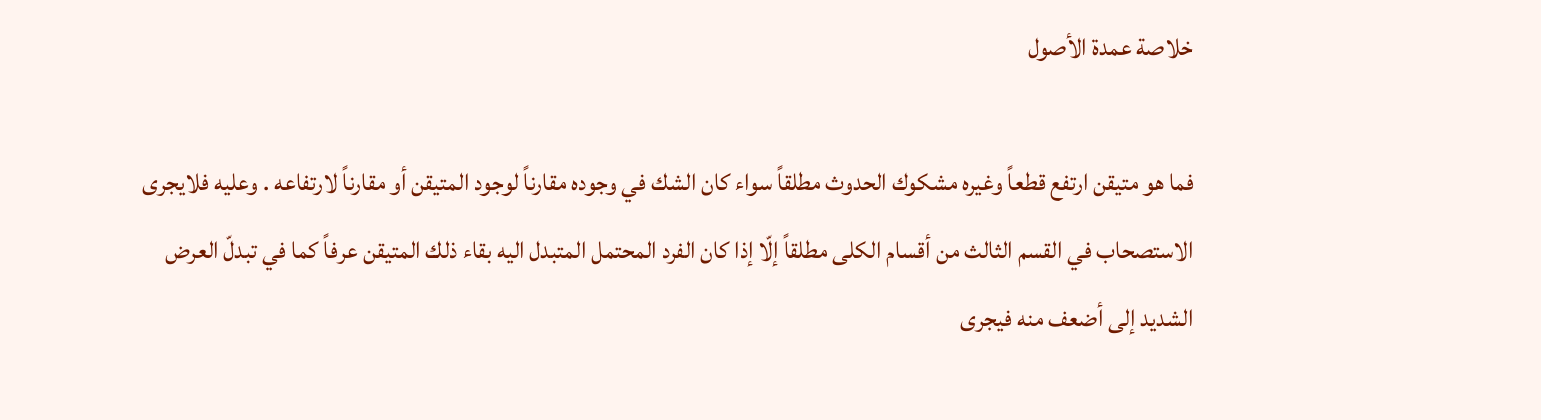خلاصة عمدة الأصول

فما هو متيقن ارتفع قطعاً وغيره مشكوك الحدوث مطلقاً سواء كان الشك في وجوده مقارناً لوجود المتيقن أو مقارناً لارتفاعه . وعليه فلايجرى الاستصحاب في القسم الثالث من أقسام الكلى مطلقاً إلّا إذا كان الفرد المحتمل المتبدل اليه بقاء ذلك المتيقن عرفاً كما في تبدلّ العرض الشديد إلى أضعف منه فيجرى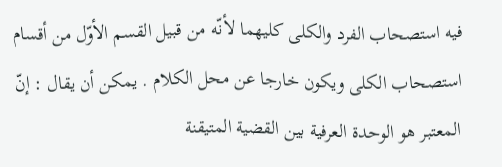فيه استصحاب الفرد والكلى كليهما لأنّه من قبيل القسم الأوّل من أقسام استصحاب الكلى ويكون خارجا عن محل الكلام . يمكن أن يقال : إنّ المعتبر هو الوحدة العرفية بين القضية المتيقنة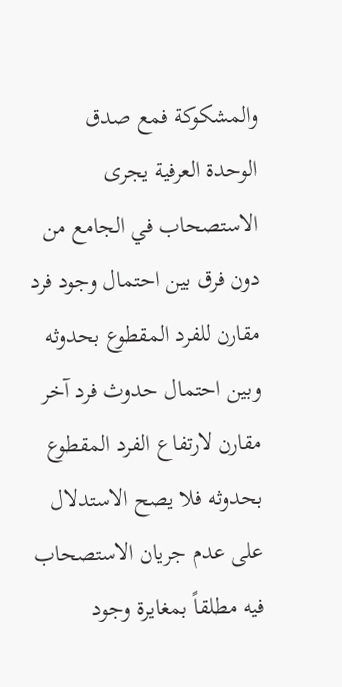والمشكوكة فمع صدق الوحدة العرفية يجرى الاستصحاب في الجامع من دون فرق بين احتمال وجود فرد مقارن للفرد المقطوع بحدوثه وبين احتمال حدوث فرد آخر مقارن لارتفاع الفرد المقطوع بحدوثه فلا يصح الاستدلال على عدم جريان الاستصحاب فيه مطلقاً بمغايرة وجود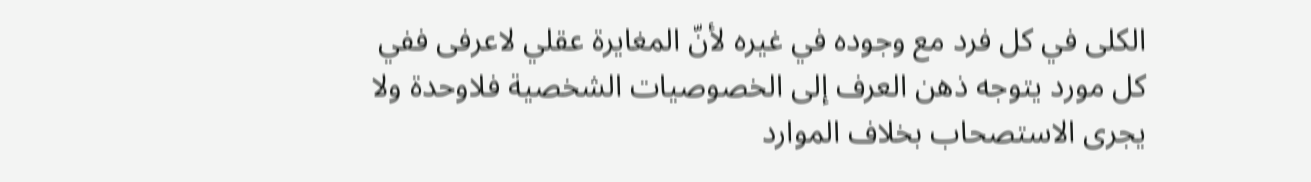الكلى في كل فرد مع وجوده في غيره لأنّ المغايرة عقلي لاعرفى ففي كل مورد يتوجه ذهن العرف إلى الخصوصيات الشخصية فلاوحدة ولا يجرى الاستصحاب بخلاف الموارد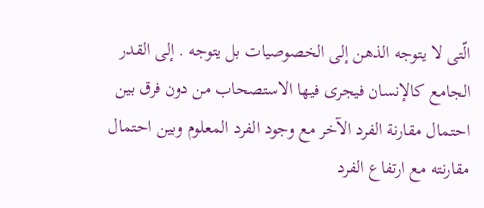الّتى لا يتوجه الذهن إلى الخصوصيات بل يتوجه . إلى القدر الجامع كالإنسان فيجرى فيها الاستصحاب من دون فرق بين احتمال مقارنة الفرد الآخر مع وجود الفرد المعلوم وبين احتمال مقارنته مع ارتفاع الفرد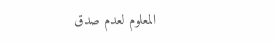المعلوم لعدم صدق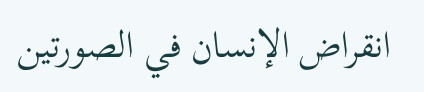انقراض الإنسان في الصورتين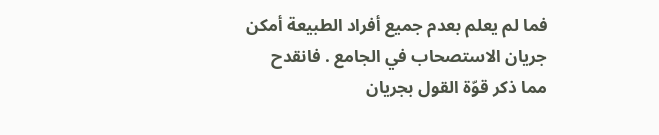فما لم يعلم بعدم جميع أفراد الطبيعة أمكن جريان الاستصحاب في الجامع . فانقدح مما ذكر قوّة القول بجريان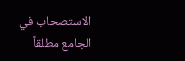الاستصحاب في الجامع مطلقاً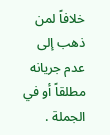خلافاً لمن ذهب إلى عدم جريانه مطلقاً أو في الجملة .